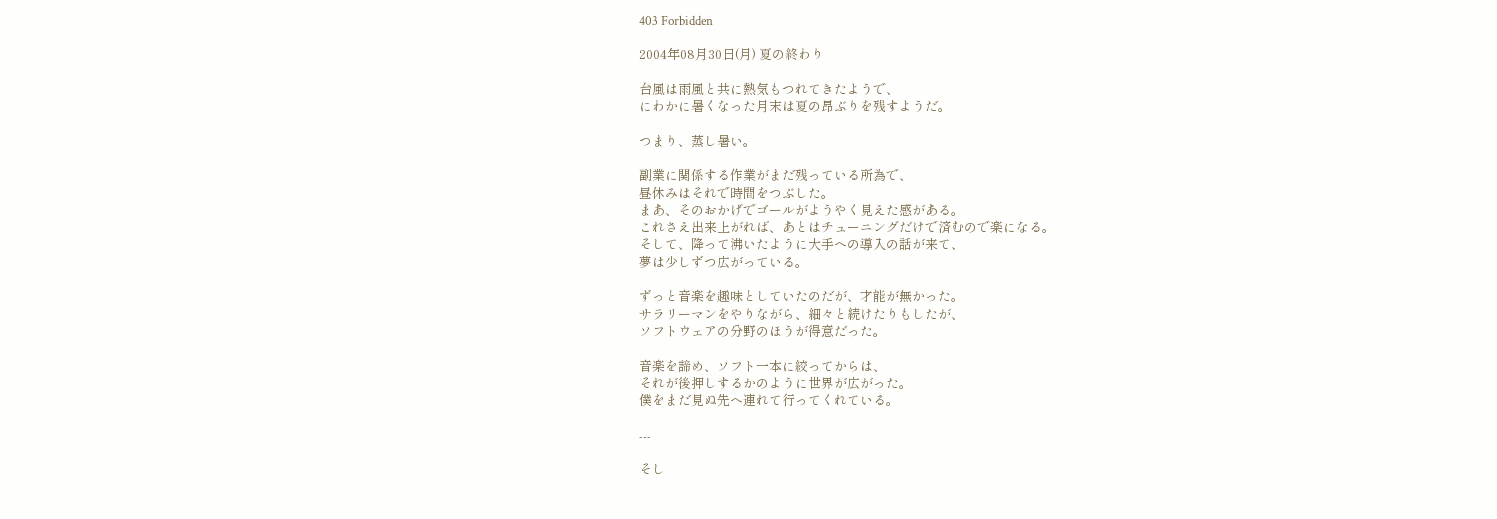403 Forbidden

2004年08月30日(月) 夏の終わり

台風は雨風と共に熱気もつれてきたようで、
にわかに暑くなった月末は夏の昂ぶりを残すようだ。

つまり、蒸し暑い。

副業に関係する作業がまだ残っている所為で、
昼休みはそれで時間をつぶした。
まあ、そのおかげでゴールがようやく見えた感がある。
これさえ出来上がれば、あとはチューニングだけで済むので楽になる。
そして、降って沸いたように大手への導入の話が来て、
夢は少しずつ広がっている。

ずっと音楽を趣味としていたのだが、才能が無かった。
サラリーマンをやりながら、細々と続けたりもしたが、
ソフトウェアの分野のほうが得意だった。

音楽を諦め、ソフト一本に絞ってからは、
それが後押しするかのように世界が広がった。
僕をまだ見ぬ先へ連れて行ってくれている。

---

そし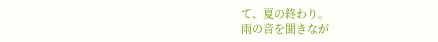て、夏の終わり。
雨の音を聞きなが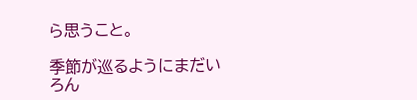ら思うこと。

季節が巡るようにまだいろん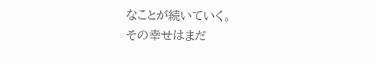なことが続いていく。
その幸せはまだ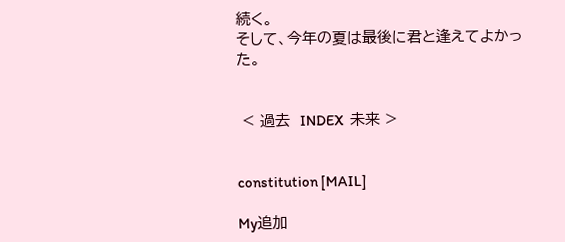続く。
そして、今年の夏は最後に君と逢えてよかった。


 < 過去  INDEX  未来 >


constitution [MAIL]

My追加